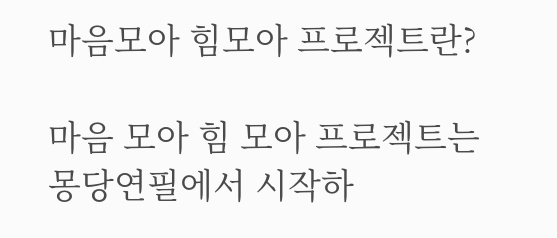마음모아 힘모아 프로젝트란?

마음 모아 힘 모아 프로젝트는 몽당연필에서 시작하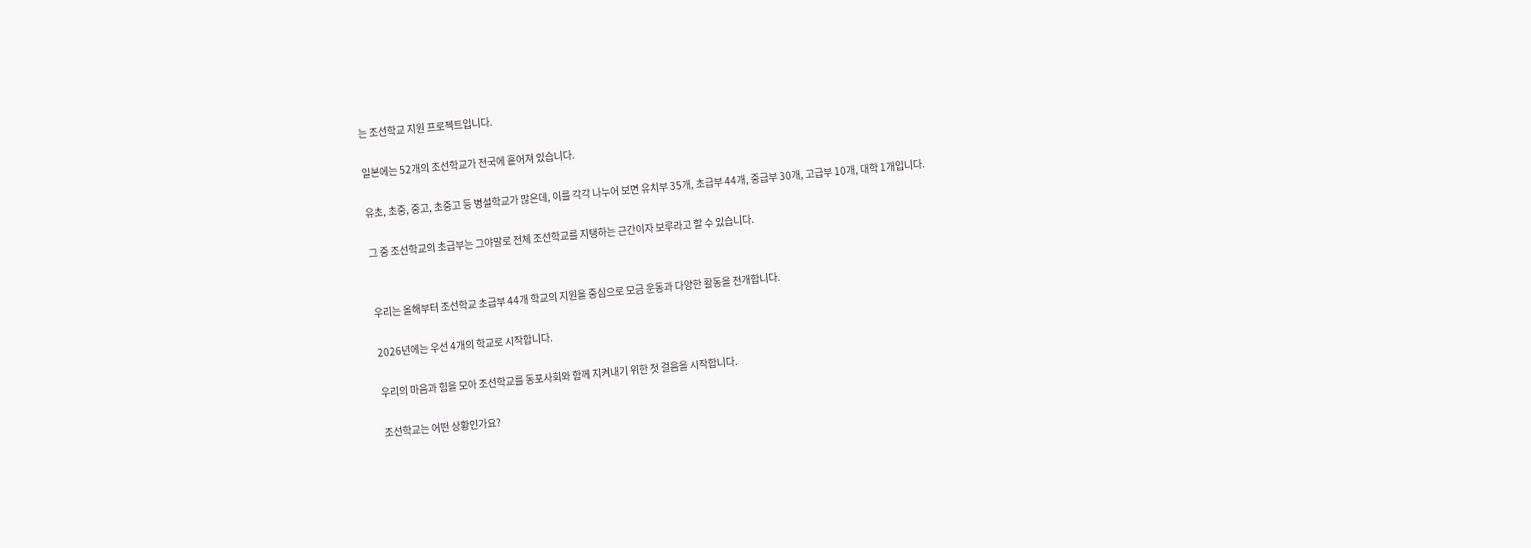는 조선학교 지원 프로젝트입니다.

일본에는 52개의 조선학교가 전국에 흩어져 있습니다.

유초, 초중, 중고, 초중고 등 병설학교가 많은데, 이를 각각 나누어 보면 유치부 35개, 초급부 44개, 중급부 30개, 고급부 10개, 대학 1개입니다.

그 중 조선학교의 초급부는 그야말로 전체 조선학교를 지탱하는 근간이자 보루라고 할 수 있습니다.


우리는 올해부터 조선학교 초급부 44개 학교의 지원을 중심으로 모금 운동과 다양한 활동을 전개합니다.

2026년에는 우선 4개의 학교로 시작합니다.

우리의 마음과 힘을 모아 조선학교를 동포사회와 함께 지켜내기 위한 첫 걸음을 시작합니다.

조선학교는 어떤 상황인가요?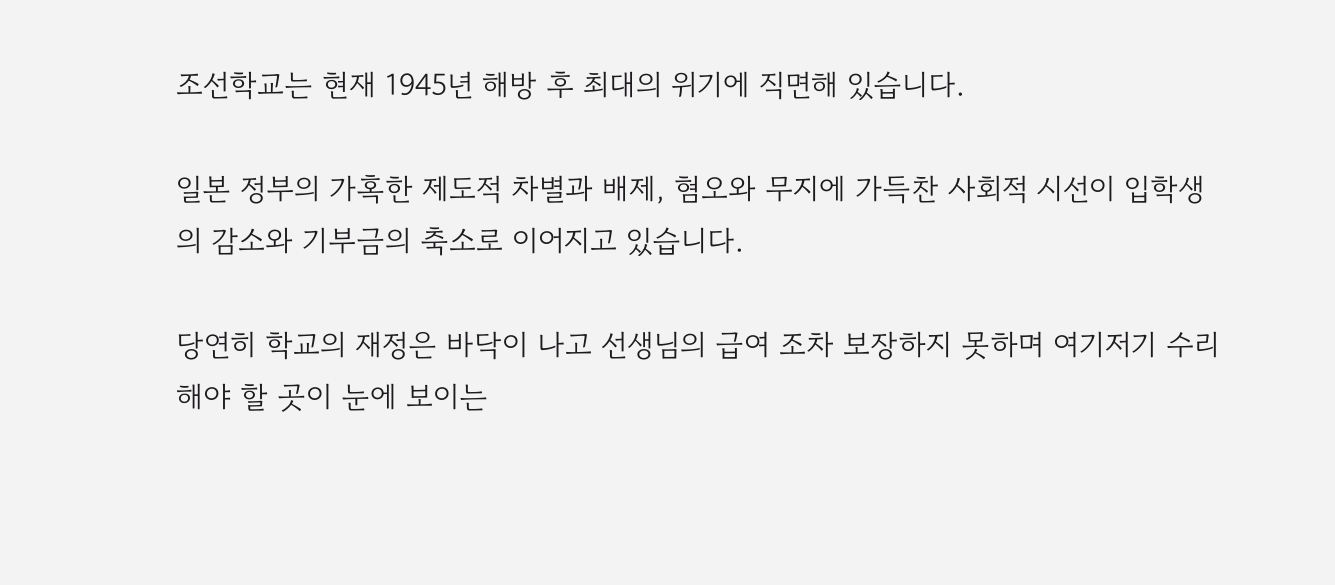조선학교는 현재 1945년 해방 후 최대의 위기에 직면해 있습니다.

일본 정부의 가혹한 제도적 차별과 배제, 혐오와 무지에 가득찬 사회적 시선이 입학생의 감소와 기부금의 축소로 이어지고 있습니다.

당연히 학교의 재정은 바닥이 나고 선생님의 급여 조차 보장하지 못하며 여기저기 수리해야 할 곳이 눈에 보이는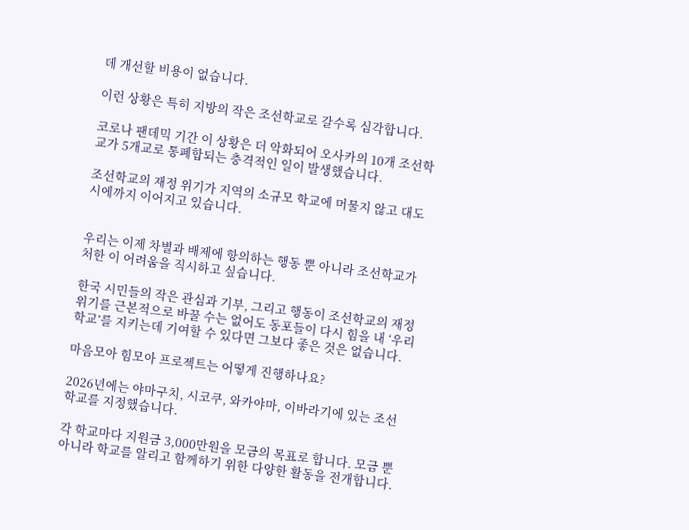데 개선할 비용이 없습니다.

이런 상황은 특히 지방의 작은 조선학교로 갈수록 심각합니다.

코로나 팬데믹 기간 이 상황은 더 악화되어 오사카의 10개 조선학교가 5개교로 통폐합되는 충격적인 일이 발생했습니다.

조선학교의 재정 위기가 지역의 소규모 학교에 머물지 않고 대도시에까지 이어지고 있습니다.


우리는 이제 차별과 배제에 항의하는 행동 뿐 아니라 조선학교가 처한 이 어려움을 직시하고 싶습니다.

한국 시민들의 작은 관심과 기부, 그리고 행동이 조선학교의 재정 위기를 근본적으로 바꿀 수는 없어도 동포들이 다시 힘을 내 ‘우리학교’를 지키는데 기여할 수 있다면 그보다 좋은 것은 없습니다.

마음모아 힘모아 프로젝트는 어떻게 진행하나요?

2026년에는 야마구치, 시코쿠, 와카야마, 이바라기에 있는 조선학교를 지정했습니다.

각 학교마다 지원금 3,000만원을 모금의 목표로 합니다. 모금 뿐 아니라 학교를 알리고 함께하기 위한 다양한 활동을 전개합니다.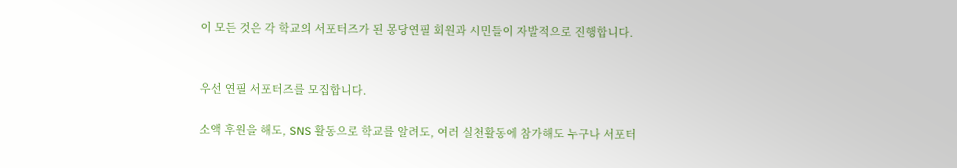이 모든 것은 각 학교의 서포터즈가 된 몽당연필 회원과 시민들이 자발적으로 진행합니다.


우선 연필 서포터즈를 모집합니다.

소액 후원을 해도, SNS 활동으로 학교를 알려도, 여러 실천활동에 참가해도 누구나 서포터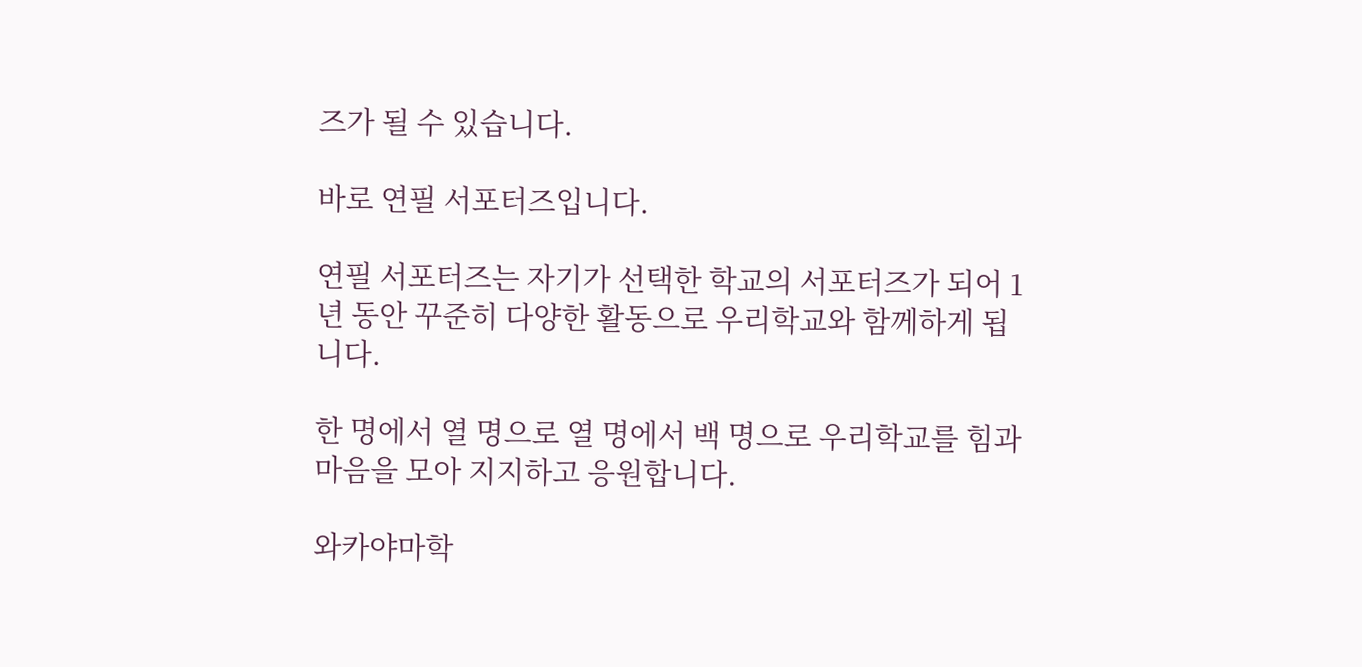즈가 될 수 있습니다.

바로 연필 서포터즈입니다.

연필 서포터즈는 자기가 선택한 학교의 서포터즈가 되어 1년 동안 꾸준히 다양한 활동으로 우리학교와 함께하게 됩니다.

한 명에서 열 명으로 열 명에서 백 명으로 우리학교를 힘과 마음을 모아 지지하고 응원합니다.

와카야마학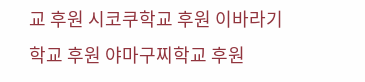교 후원 시코쿠학교 후원 이바라기학교 후원 야마구찌학교 후원